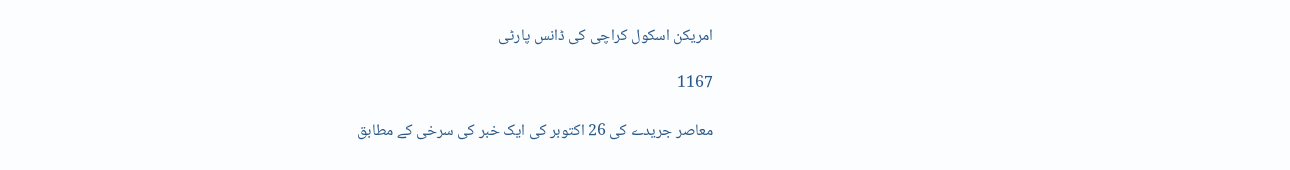امریکن اسکول کراچی کی ڈانس پارٹی

1167

معاصر جریدے کی 26 اکتوبر کی ایک خبر کی سرخی کے مطابق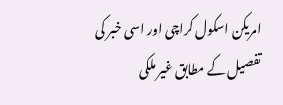امریکن اسکول کراچی اور اسی خبر کی تفصیل کے مطابق غیر ملکی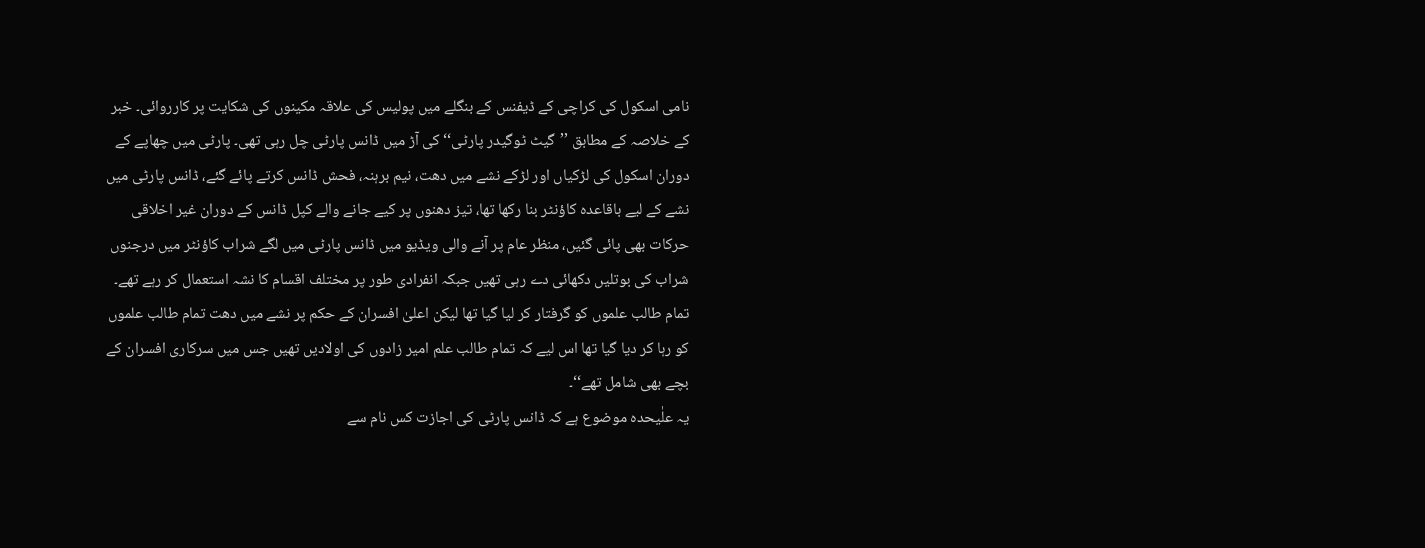نامی اسکول کی کراچی کے ڈیفنس کے بنگلے میں پولیس کی علاقہ مکینوں کی شکایت پر کارروائی۔ خبر کے خلاصہ کے مطابق ’’گیٹ ٹوگیدر پارٹی‘‘ کی آڑ میں ڈانس پارٹی چل رہی تھی۔ پارٹی میں چھاپے کے دوران اسکول کی لڑکیاں اور لڑکے نشے میں دھت، نیم برہنہ، فحش ڈانس کرتے پائے گئے، ڈانس پارٹی میں نشے کے لیے باقاعدہ کاؤنٹر بنا رکھا تھا، تیز دھنوں پر کیے جانے والے کپل ڈانس کے دوران غیر اخلاقی حرکات بھی پائی گئیں، منظر عام پر آنے والی ویڈیو میں ڈانس پارٹی میں لگے شراب کاؤنٹر میں درجنوں شراب کی بوتلیں دکھائی دے رہی تھیں جبکہ انفرادی طور پر مختلف اقسام کا نشہ استعمال کر رہے تھے۔ تمام طالب علموں کو گرفتار کر لیا گیا تھا لیکن اعلیٰ افسران کے حکم پر نشے میں دھت تمام طالب علموں کو رہا کر دیا گیا تھا اس لیے کہ تمام طالب علم امیر زادوں کی اولادیں تھیں جس میں سرکاری افسران کے بچے بھی شامل تھے‘‘۔
یہ علٰیحدہ موضوع ہے کہ ڈانس پارٹی کی اجازت کس نام سے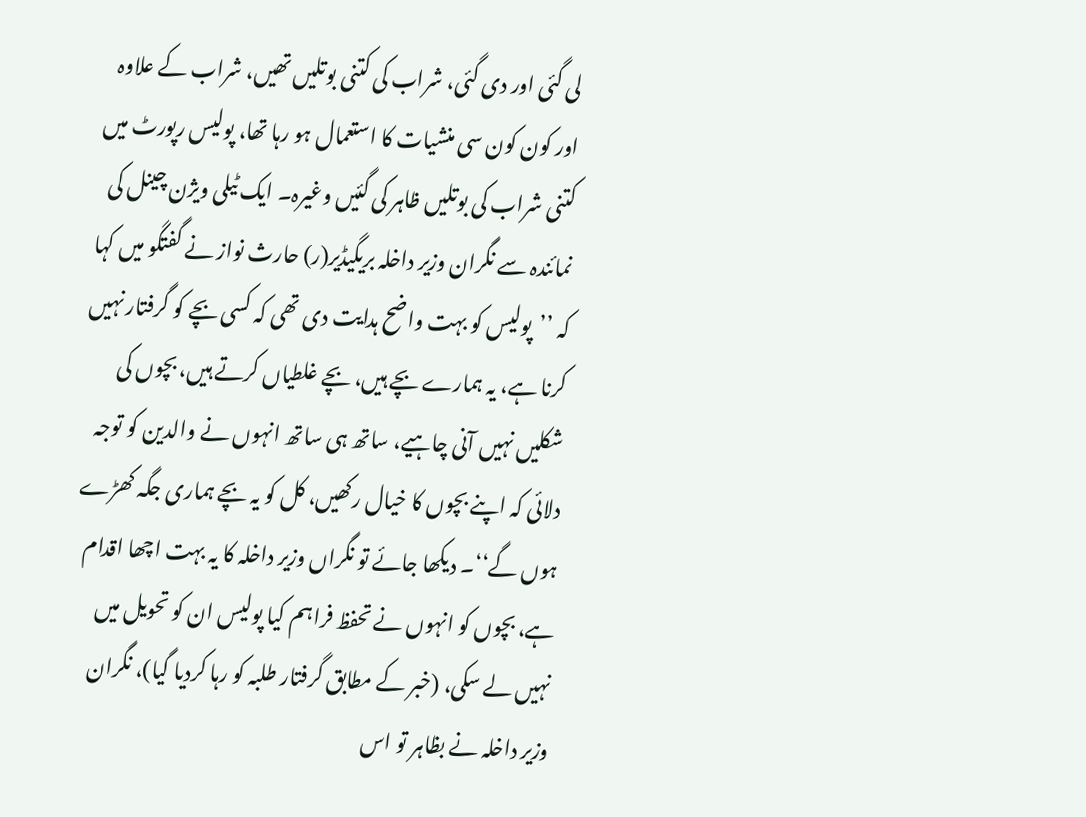لی گئی اور دی گئی، شراب کی کتنی بوتلیں تھیں، شراب کے علاوہ اور کون کون سی منشیات کا استعمال ہو رہا تھا، پولیس رپورٹ میں کتنی شراب کی بوتلیں ظاہر کی گئیں وغیرہ۔ ایک ٹیلی ویژن چینل کی نمائندہ سے نگران وزیر داخلہ بریگیڈیر(ر) حارث نواز نے گفتگو میں کہا کہ ’’پولیس کو بہت واضح ہدایت دی تھی کہ کسی بچے کو گرفتار نہیں کرنا ہے، یہ ہمارے بچے ہیں، بچے غلطیاں کرتے ہیں، بچوں کی شکلیں نہیں آنی چاہیے، ساتھ ہی ساتھ انہوں نے والدین کو توجہ دلائی کہ اپنے بچوں کا خیال رکھیں، کل کو یہ بچے ہماری جگہ کھڑے ہوں گے‘‘۔ دیکھا جائے تو نگراں وزیر داخلہ کا یہ بہت اچھا اقدام ہے، بچوں کو انہوں نے تحفظ فراہم کیا پولیس ان کو تحویل میں نہیں لے سکی، (خبر کے مطابق گرفتار طلبہ کو رہا کردیا گیا)، نگران وزیر داخلہ نے بظاہر تو اس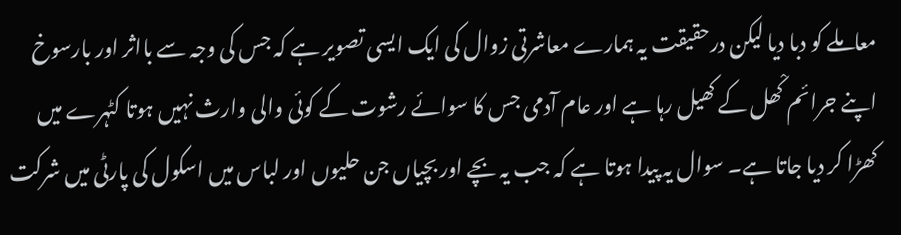معاملے کو دبا دیا لیکن درحقیقت یہ ہمارے معاشرتی زوال کی ایک ایسی تصویر ہے کہ جس کی وجہ سے بااثر اور بارسوخ اپنے جرائم کْھل کے کھیل رہا ہے اور عام آدمی جس کا سوائے رشوت کے کوئی والی وارث نہیں ہوتا کٹہرے میں کھڑا کر دیا جاتا ہے۔ سوال یہ پیدا ہوتا ہے کہ جب یہ بچے اور بچیاں جن حلیوں اور لباس میں اسکول کی پارٹی میں شرکت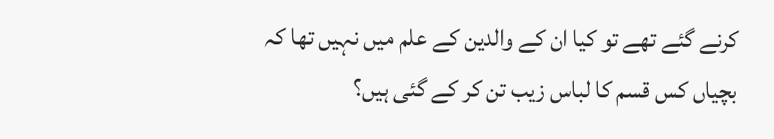کرنے گئے تھے تو کیا ان کے والدین کے علم میں نہیں تھا کہ بچیاں کس قسم کا لباس زیب تن کر کے گئی ہیں؟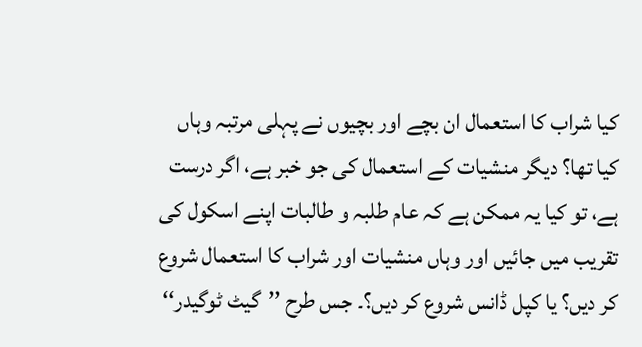کیا شراب کا استعمال ان بچے اور بچیوں نے پہلی مرتبہ وہاں کیا تھا؟ دیگر منشیات کے استعمال کی جو خبر ہے، اگر درست ہے، تو کیا یہ ممکن ہے کہ عام طلبہ و طالبات اپنے اسکول کی تقریب میں جائیں اور وہاں منشیات اور شراب کا استعمال شروع کر دیں؟ یا کپل ڈانس شروع کر دیں؟۔ جس طرح ’’گیٹ ٹوگیدر‘‘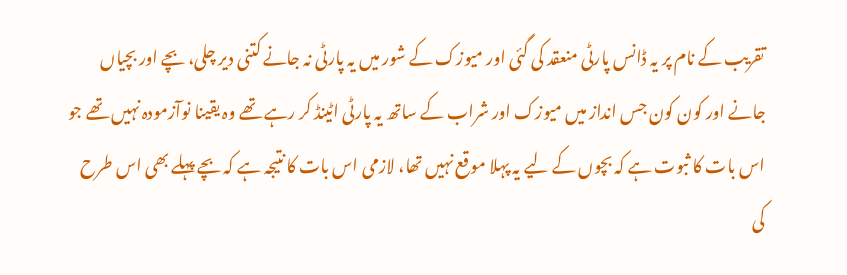تقریب کے نام پر یہ ڈانس پارٹی منعقد کی گئی اور میوزک کے شور میں یہ پارٹی نہ جانے کتنی دیر چلی، بچے اور بچیاں جانے اور کون کون جس انداز میں میوزک اور شراب کے ساتھ یہ پارٹی اٹینڈ کر رہے تھے وہ یقینا نوآزمودہ نہیں تھے جو اس بات کا ثبوت ہے کہ بچوں کے لیے یہ پہلا موقع نہیں تھا، لازمی اس بات کا نتیجہ ہے کہ بچے پہلے بھی اس طرح کی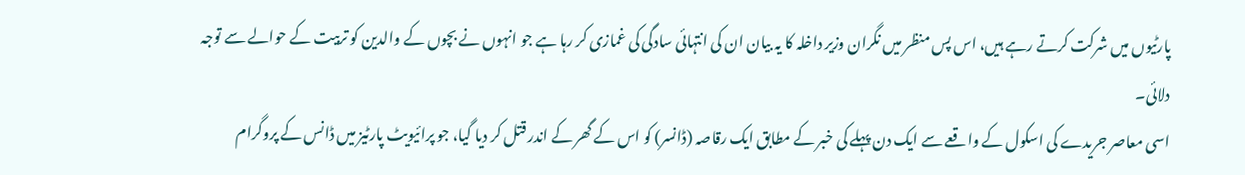پارٹیوں میں شرکت کرتے رہے ہیں، اس پس منظر میں نگران وزیر داخلہ کا یہ بیان ان کی انتہائی سادگی کی غمازی کر رہا ہے جو انہوں نے بچوں کے والدین کو تربیت کے حوالے سے توجہ دلائی۔
اسی معاصر جریدے کی اسکول کے واقعے سے ایک دن پہلے کی خبر کے مطابق ایک رقاصہ (ڈانسر) کو اس کے گھر کے اندر قتل کر دیا گیا، جو پرائیویٹ پارٹیز میں ڈانس کے پروگرام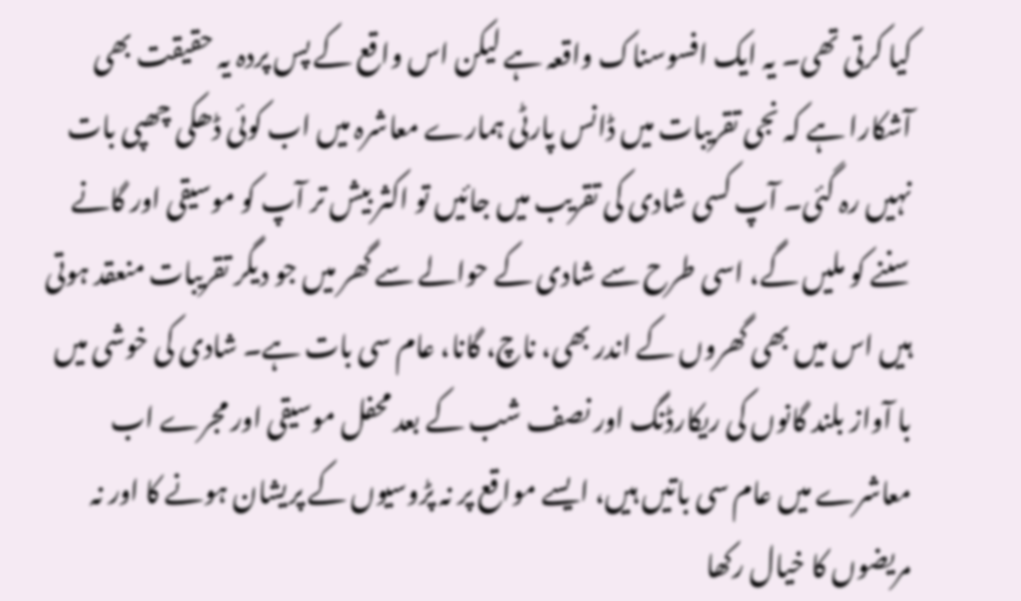کیا کرتی تھی۔ یہ ایک افسوسناک واقعہ ہے لیکن اس واقع کے پس پردہ یہ حقیقت بھی آشکارا ہے کہ نجی تقریبات میں ڈانس پارٹی ہمارے معاشرہ میں اب کوئی ڈھکی چھپی بات نہیں رہ گئی۔ آپ کسی شادی کی تقریب میں جائیں تو اکثر بیش تر آپ کو موسیقی اور گانے سننے کو ملیں گے، اسی طرح سے شادی کے حوالے سے گھر میں جو دیگر تقریبات منعقد ہوتی ہیں اس میں بھی گھروں کے اندر بھی، ناچ، گانا، عام سی بات ہے۔ شادی کی خوشی میں با آواز بلند گانوں کی ریکارڈنگ اور نصف شب کے بعد محفل موسیقی اور مجرے اب معاشرے میں عام سی باتیں ہیں، ایسے مواقع پر نہ پڑوسیوں کے پریشان ہونے کا اور نہ مریضوں کا خیال رکھا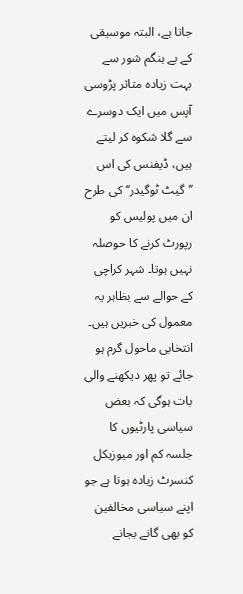جاتا ہے، البتہ موسیقی کے بے ہنگم شور سے بہت زیادہ متاثر پڑوسی آپس میں ایک دوسرے سے گلا شکوہ کر لیتے ہیں، ڈیفنس کی اس ’’گیٹ ٹوگیدر‘‘ کی طرح ان میں پولیس کو رپورٹ کرنے کا حوصلہ نہیں ہوتا۔ شہر کراچی کے حوالے سے بظاہر یہ معمول کی خبریں ہیں۔
انتخابی ماحول گرم ہو جائے تو پھر دیکھنے والی بات ہوگی کہ بعض سیاسی پارٹیوں کا جلسہ کم اور میوزیکل کنسرٹ زیادہ ہوتا ہے جو اپنے سیاسی مخالفین کو بھی گانے بجانے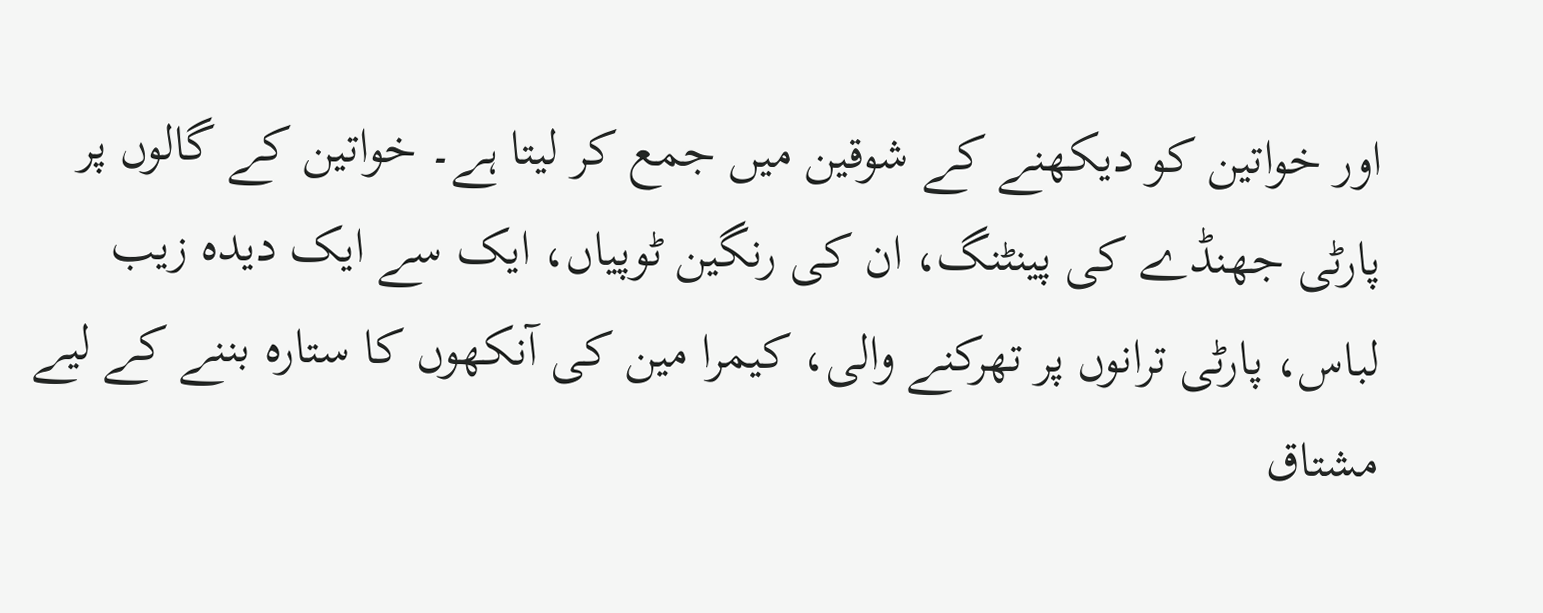اور خواتین کو دیکھنے کے شوقین میں جمع کر لیتا ہے۔ خواتین کے گالوں پر پارٹی جھنڈے کی پینٹنگ، ان کی رنگین ٹوپیاں، ایک سے ایک دیدہ زیب لباس، پارٹی ترانوں پر تھرکنے والی، کیمرا مین کی آنکھوں کا ستارہ بننے کے لیے مشتاق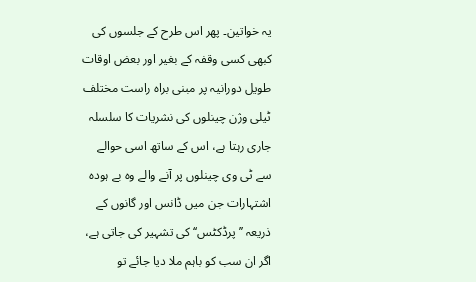یہ خواتین۔ پھر اس طرح کے جلسوں کی کبھی کسی وقفہ کے بغیر اور بعض اوقات طویل دورانیہ پر مبنی براہ راست مختلف ٹیلی وژن چینلوں کی نشریات کا سلسلہ جاری رہتا ہے، اس کے ساتھ اسی حوالے سے ٹی وی چینلوں پر آنے والے وہ بے ہودہ اشتہارات جن میں ڈانس اور گانوں کے ذریعہ ’’پرڈکٹس‘‘ کی تشہیر کی جاتی ہے، اگر ان سب کو باہم ملا دیا جائے تو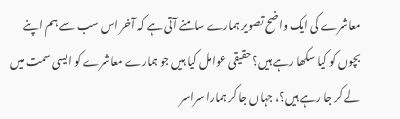معاشرے کی ایک واضح تصویر ہمارے سامنے آتی ہے کہ آخر اس سب سے ہم اپنے بچوں کو کیا سکھا رہے ہیں؟ حقیقی عوامل کیا ہیں جو ہمارے معاشرے کو ایسی سمت میں لے کر جا رہے ہیں؟، جہاں جا کر ہمارا سراسر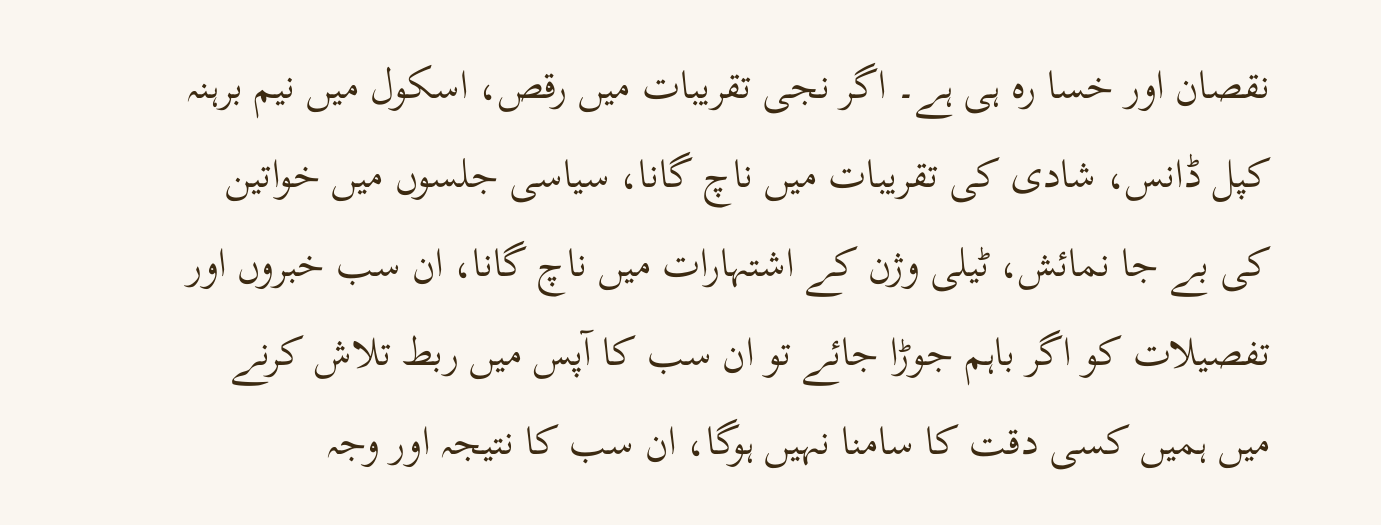نقصان اور خسا رہ ہی ہے۔ اگر نجی تقریبات میں رقص، اسکول میں نیم برہنہ کپل ڈانس، شادی کی تقریبات میں ناچ گانا، سیاسی جلسوں میں خواتین کی بے جا نمائش، ٹیلی وژن کے اشتہارات میں ناچ گانا، ان سب خبروں اور تفصیلات کو اگر باہم جوڑا جائے تو ان سب کا آپس میں ربط تلاش کرنے میں ہمیں کسی دقت کا سامنا نہیں ہوگا، ان سب کا نتیجہ اور وجہ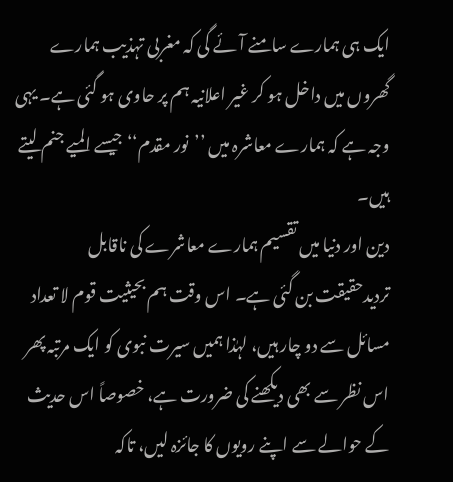ایک ہی ہمارے سامنے آئے گی کہ مغربی تہذیب ہمارے گھروں میں داخل ہو کر غیر اعلانیہ ہم پر حاوی ہو گئی ہے۔ یہی وجہ ہے کہ ہمارے معاشرہ میں ’’نور مقدم‘‘ جیسے المیے جنم لیتے ہیں۔
دین اور دنیا میں تقسیم ہمارے معاشرے کی ناقابل تردیدحقیقت بن گئی ہے۔ اس وقت ہم بحیثیت قوم لا تعداد مسائل سے دو چار ہیں، لہٰذا ہمیں سیرت نبوی کو ایک مرتبہ پھر اس نظر سے بھی دیکھنے کی ضرورت ہے، خصوصاً اس حدیث کے حوالے سے اپنے رویوں کا جائزہ لیں، تاکہ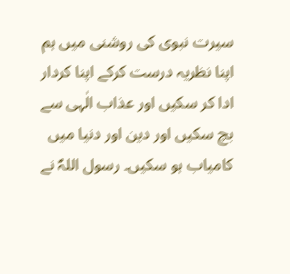سیرت نبوی کی روشنی میں ہم اپنا نظریہ درست کرکے اپنا کردار ادا کر سکیں اور عذاب الٰہی سے بچ سکیں اور دین اور دنیا میں کامیاب ہو سکیں۔ رسول اللہؐ نے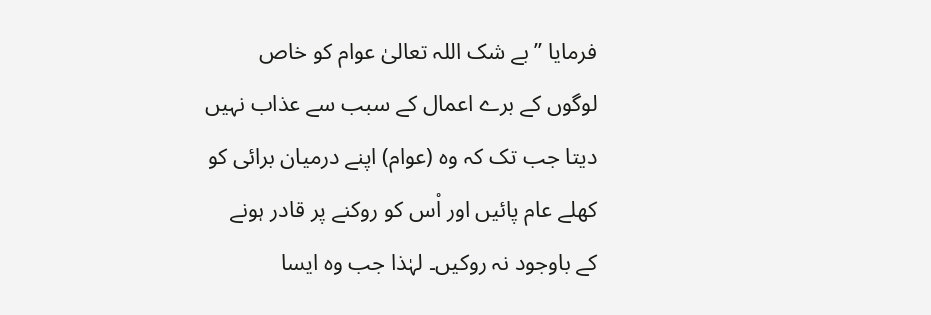فرمایا ’’بے شک اللہ تعالیٰ عوام کو خاص لوگوں کے برے اعمال کے سبب سے عذاب نہیں دیتا جب تک کہ وہ (عوام) اپنے درمیان برائی کو کھلے عام پائیں اور اْس کو روکنے پر قادر ہونے کے باوجود نہ روکیں۔ لہٰذا جب وہ ایسا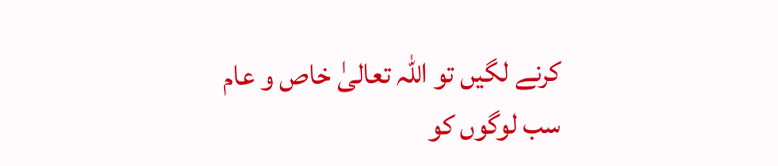کرنے لگیں تو اللہ تعالیٰ خاص و عام سب لوگوں کو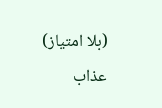(بلا امتیاز) عذاب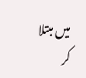میں مبتلا کر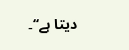دیتا ہے‘‘۔